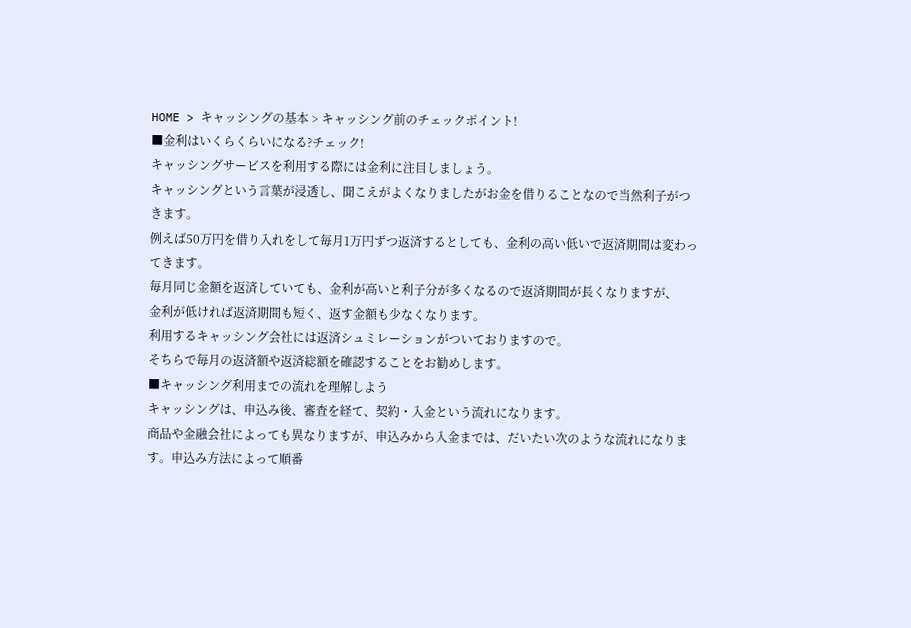HOME > キャッシングの基本 > キャッシング前のチェックポイント!
■金利はいくらくらいになる?チェック!
キャッシングサービスを利用する際には金利に注目しましょう。
キャッシングという言葉が浸透し、聞こえがよくなりましたがお金を借りることなので当然利子がつきます。
例えば50万円を借り入れをして毎月1万円ずつ返済するとしても、金利の高い低いで返済期間は変わってきます。
毎月同じ金額を返済していても、金利が高いと利子分が多くなるので返済期間が長くなりますが、
金利が低ければ返済期間も短く、返す金額も少なくなります。
利用するキャッシング会社には返済シュミレーションがついておりますので。
そちらで毎月の返済額や返済総額を確認することをお勧めします。
■キャッシング利用までの流れを理解しよう
キャッシングは、申込み後、審査を経て、契約・入金という流れになります。
商品や金融会社によっても異なりますが、申込みから入金までは、だいたい次のような流れになります。申込み方法によって順番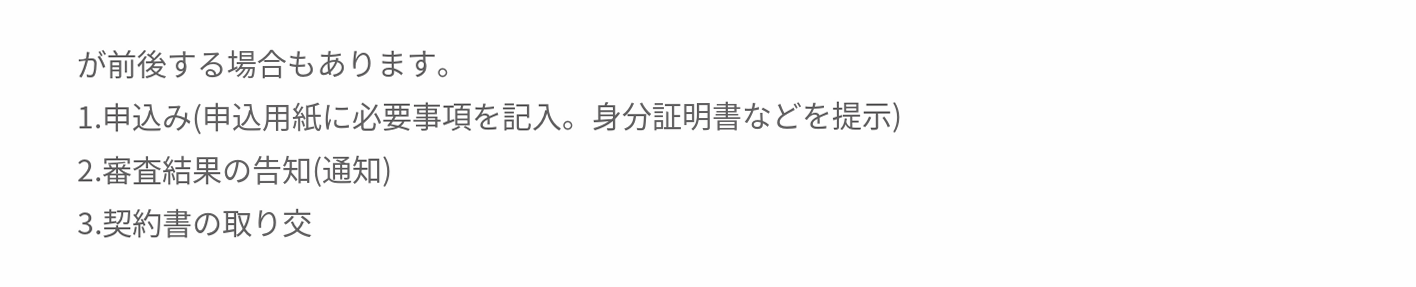が前後する場合もあります。
1.申込み(申込用紙に必要事項を記入。身分証明書などを提示)
2.審査結果の告知(通知)
3.契約書の取り交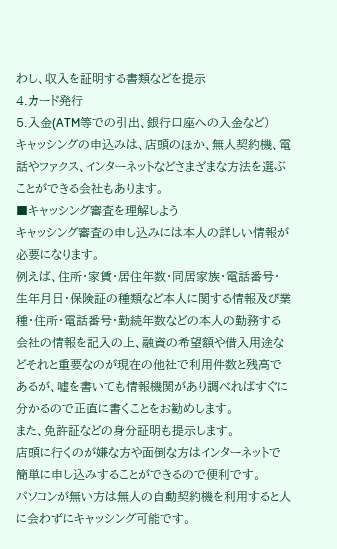わし、収入を証明する書類などを提示
4.カード発行
5.入金(ATM等での引出、銀行口座への入金など)
キャッシングの申込みは、店頭のほか、無人契約機、電話やファクス、インターネットなどさまざまな方法を選ぶことができる会社もあります。
■キャッシング審査を理解しよう
キャッシング審査の申し込みには本人の詳しい情報が必要になります。
例えば、住所・家賃・居住年数・同居家族・電話番号・生年月日・保険証の種類など本人に関する情報及び業種・住所・電話番号・勤続年数などの本人の勤務する会社の情報を記入の上、融資の希望額や借入用途などそれと重要なのが現在の他社で利用件数と残高であるが、嘘を書いても情報機関があり調べればすぐに分かるので正直に書くことをお勧めします。
また、免許証などの身分証明も提示します。
店頭に行くのが嫌な方や面倒な方はインターネットで簡単に申し込みすることができるので便利です。
パソコンが無い方は無人の自動契約機を利用すると人に会わずにキャッシング可能です。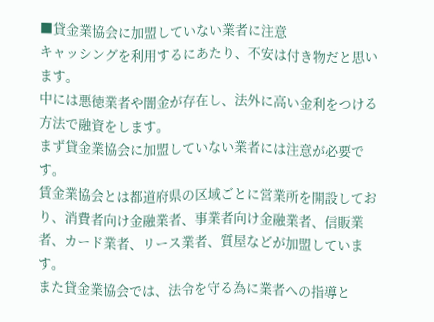■貸金業協会に加盟していない業者に注意
キャッシングを利用するにあたり、不安は付き物だと思います。
中には悪徳業者や闇金が存在し、法外に高い金利をつける方法で融資をします。
まず貸金業協会に加盟していない業者には注意が必要です。
賃金業協会とは都道府県の区域ごとに営業所を開設しており、消費者向け金融業者、事業者向け金融業者、信販業者、カード業者、リース業者、質屋などが加盟しています。
また貸金業協会では、法令を守る為に業者への指導と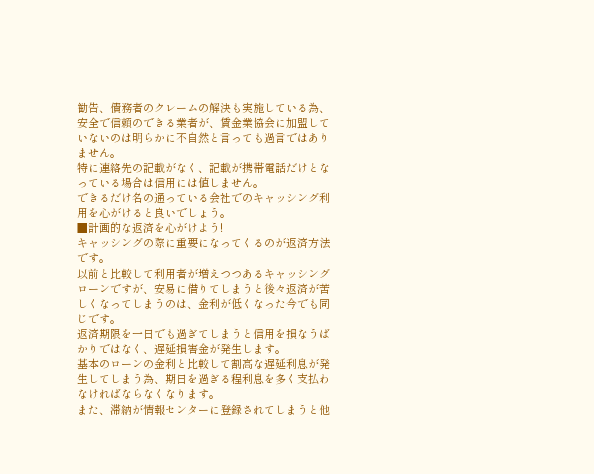勧告、債務者のクレームの解決も実施している為、安全で信頼のできる業者が、賃金業協会に加盟していないのは明らかに不自然と言っても過言ではありません。
特に連絡先の記載がなく、記載が携帯電話だけとなっている場合は信用には値しません。
できるだけ名の通っている会社でのキャッシング利用を心がけると良いでしょう。
■計画的な返済を心がけよう!
キャッシングの際に重要になってくるのが返済方法です。
以前と比較して利用者が増えつつあるキャッシングローンですが、安易に借りてしまうと後々返済が苦しくなってしまうのは、金利が低くなった今でも同じです。
返済期限を一日でも過ぎてしまうと信用を損なうばかりではなく、遅延損害金が発生します。
基本のローンの金利と比較して割高な遅延利息が発生してしまう為、期日を過ぎる程利息を多く支払わなければならなくなります。
また、滞納が情報センターに登録されてしまうと他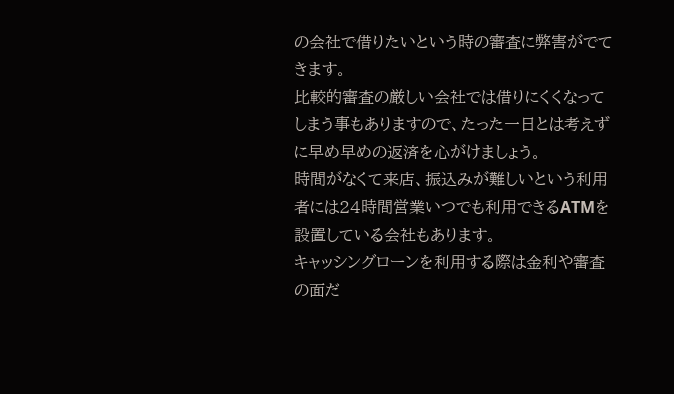の会社で借りたいという時の審査に弊害がでてきます。
比較的審査の厳しい会社では借りにくくなってしまう事もありますので、たった一日とは考えずに早め早めの返済を心がけましょう。
時間がなくて来店、振込みが難しいという利用者には24時間営業いつでも利用できるATMを設置している会社もあります。
キャッシングローンを利用する際は金利や審査の面だ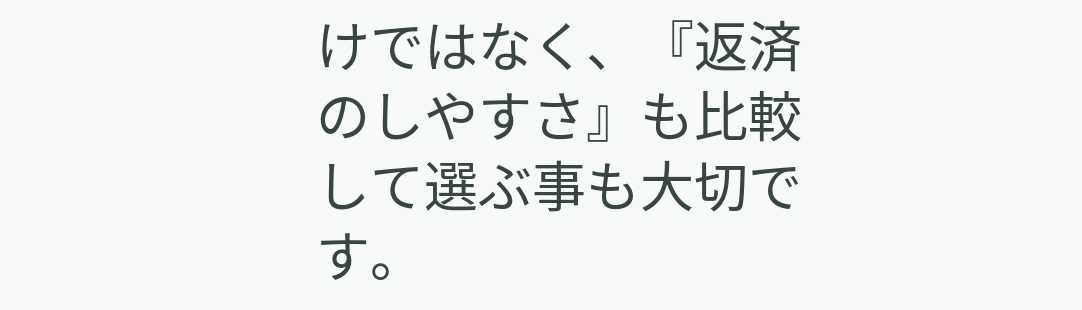けではなく、『返済のしやすさ』も比較して選ぶ事も大切です。